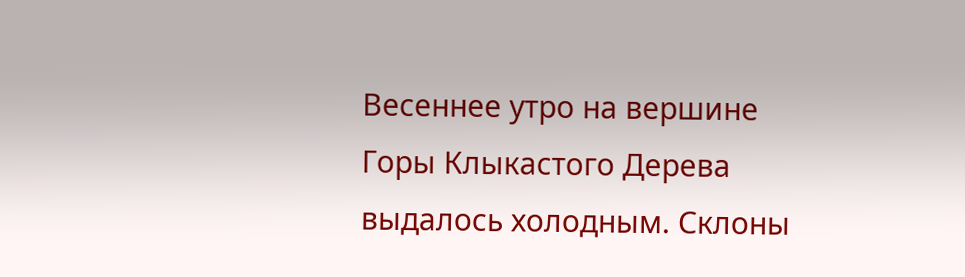Весеннее утро на вершине Горы Клыкастого Дерева выдалось холодным. Склоны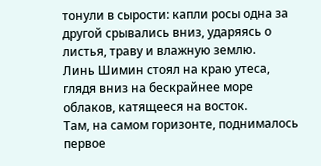тонули в сырости: капли росы одна за другой срывались вниз, ударяясь о листья, траву и влажную землю.
Линь Шимин стоял на краю утеса, глядя вниз на бескрайнее море облаков, катящееся на восток.
Там, на самом горизонте, поднималось первое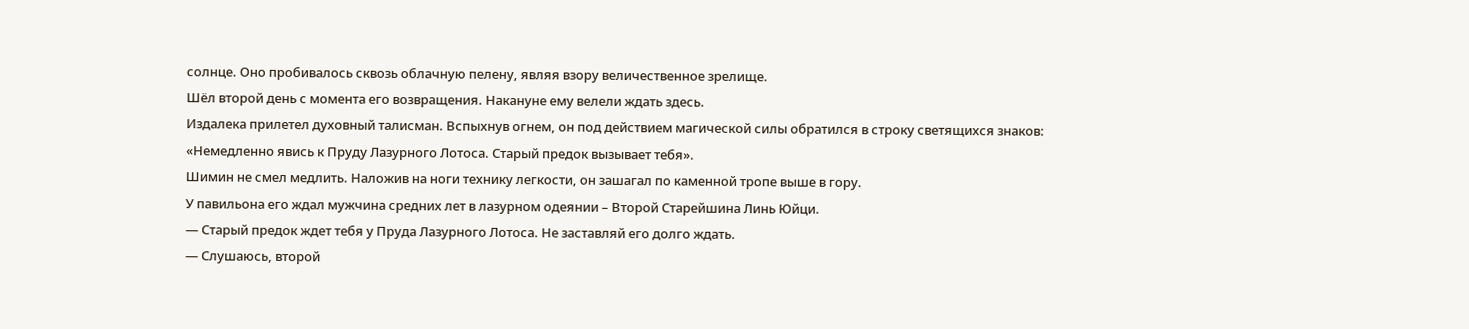солнце. Оно пробивалось сквозь облачную пелену, являя взору величественное зрелище.
Шёл второй день с момента его возвращения. Накануне ему велели ждать здесь.
Издалека прилетел духовный талисман. Вспыхнув огнем, он под действием магической силы обратился в строку светящихся знаков:
«Немедленно явись к Пруду Лазурного Лотоса. Старый предок вызывает тебя».
Шимин не смел медлить. Наложив на ноги технику легкости, он зашагал по каменной тропе выше в гору.
У павильона его ждал мужчина средних лет в лазурном одеянии – Второй Старейшина Линь Юйци.
— Старый предок ждет тебя у Пруда Лазурного Лотоса. Не заставляй его долго ждать.
— Слушаюсь, второй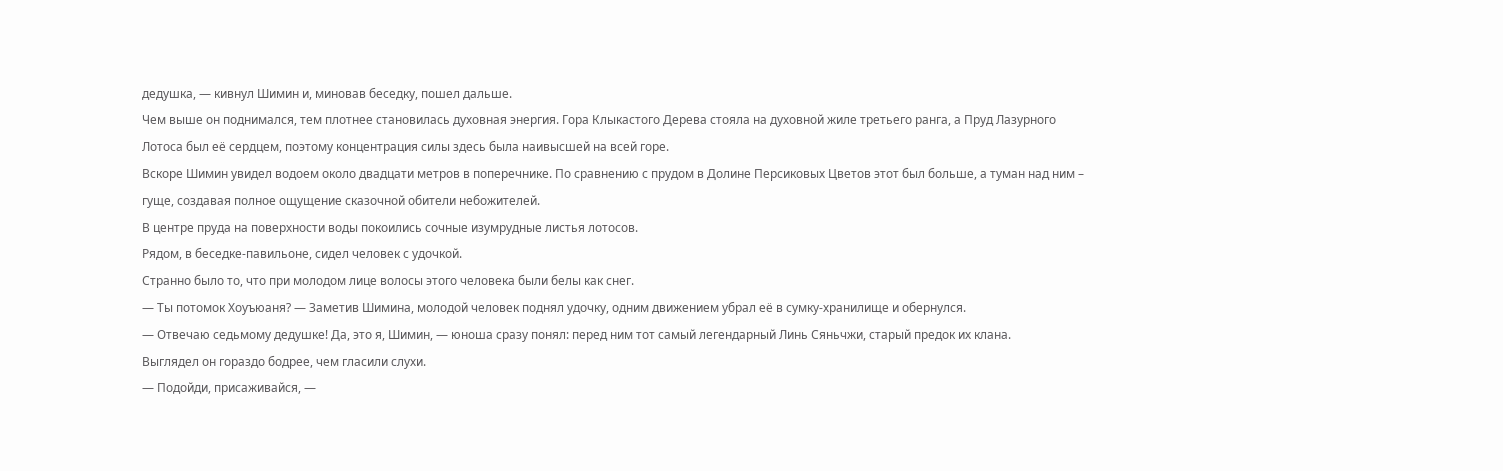дедушка, — кивнул Шимин и, миновав беседку, пошел дальше.
Чем выше он поднимался, тем плотнее становилась духовная энергия. Гора Клыкастого Дерева стояла на духовной жиле третьего ранга, а Пруд Лазурного Лотоса был её сердцем, поэтому концентрация силы здесь была наивысшей на всей горе.
Вскоре Шимин увидел водоем около двадцати метров в поперечнике. По сравнению с прудом в Долине Персиковых Цветов этот был больше, а туман над ним – гуще, создавая полное ощущение сказочной обители небожителей.
В центре пруда на поверхности воды покоились сочные изумрудные листья лотосов.
Рядом, в беседке-павильоне, сидел человек с удочкой.
Странно было то, что при молодом лице волосы этого человека были белы как снег.
— Ты потомок Хоуъюаня? — Заметив Шимина, молодой человек поднял удочку, одним движением убрал её в сумку-хранилище и обернулся.
— Отвечаю седьмому дедушке! Да, это я, Шимин, — юноша сразу понял: перед ним тот самый легендарный Линь Сяньчжи, старый предок их клана.
Выглядел он гораздо бодрее, чем гласили слухи.
— Подойди, присаживайся, —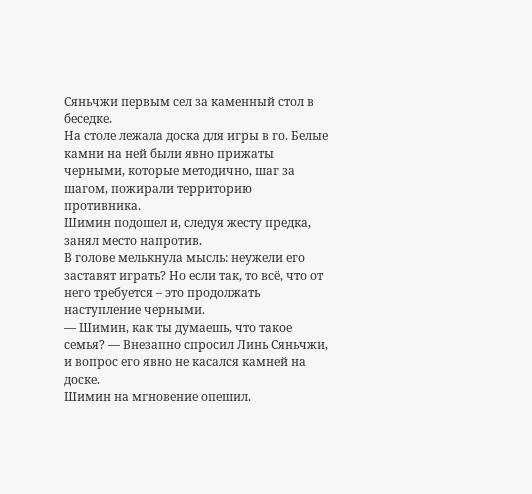Сяньчжи первым сел за каменный стол в беседке.
На столе лежала доска для игры в го. Белые камни на ней были явно прижаты черными, которые методично, шаг за шагом, пожирали территорию противника.
Шимин подошел и, следуя жесту предка, занял место напротив.
В голове мелькнула мысль: неужели его заставят играть? Но если так, то всё, что от него требуется – это продолжать наступление черными.
— Шимин, как ты думаешь, что такое семья? — Внезапно спросил Линь Сяньчжи, и вопрос его явно не касался камней на доске.
Шимин на мгновение опешил.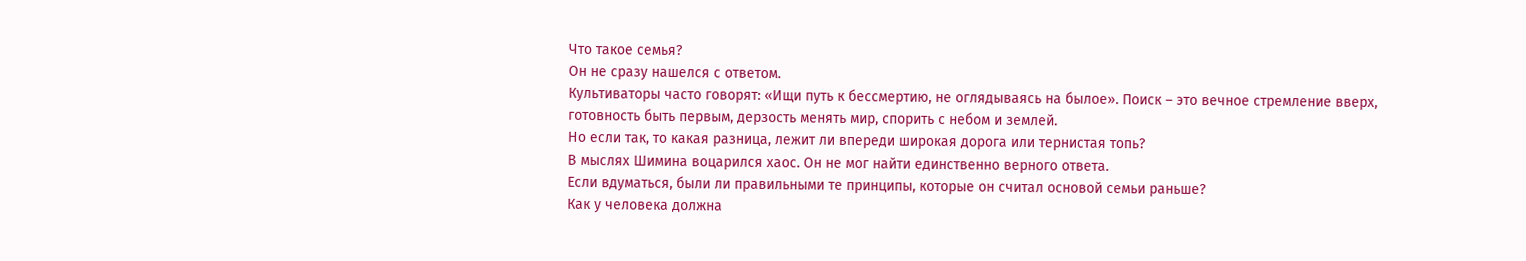Что такое семья?
Он не сразу нашелся с ответом.
Культиваторы часто говорят: «Ищи путь к бессмертию, не оглядываясь на былое». Поиск – это вечное стремление вверх, готовность быть первым, дерзость менять мир, спорить с небом и землей.
Но если так, то какая разница, лежит ли впереди широкая дорога или тернистая топь?
В мыслях Шимина воцарился хаос. Он не мог найти единственно верного ответа.
Если вдуматься, были ли правильными те принципы, которые он считал основой семьи раньше?
Как у человека должна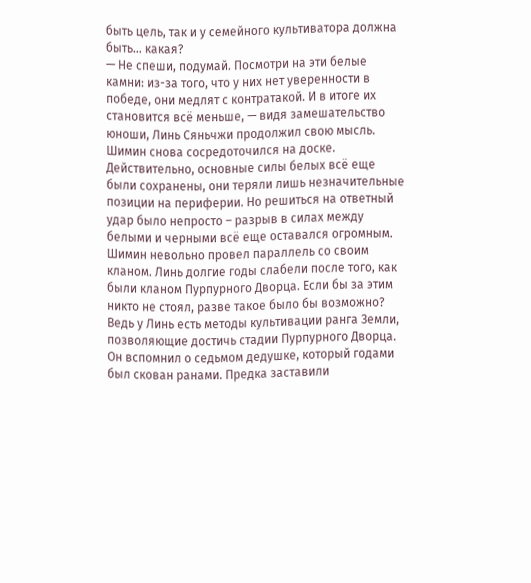быть цель, так и у семейного культиватора должна быть… какая?
— Не спеши, подумай. Посмотри на эти белые камни: из-за того, что у них нет уверенности в победе, они медлят с контратакой. И в итоге их становится всё меньше, — видя замешательство юноши, Линь Сяньчжи продолжил свою мысль.
Шимин снова сосредоточился на доске. Действительно, основные силы белых всё еще были сохранены, они теряли лишь незначительные позиции на периферии. Но решиться на ответный удар было непросто – разрыв в силах между белыми и черными всё еще оставался огромным.
Шимин невольно провел параллель со своим кланом. Линь долгие годы слабели после того, как были кланом Пурпурного Дворца. Если бы за этим никто не стоял, разве такое было бы возможно?
Ведь у Линь есть методы культивации ранга Земли, позволяющие достичь стадии Пурпурного Дворца.
Он вспомнил о седьмом дедушке, который годами был скован ранами. Предка заставили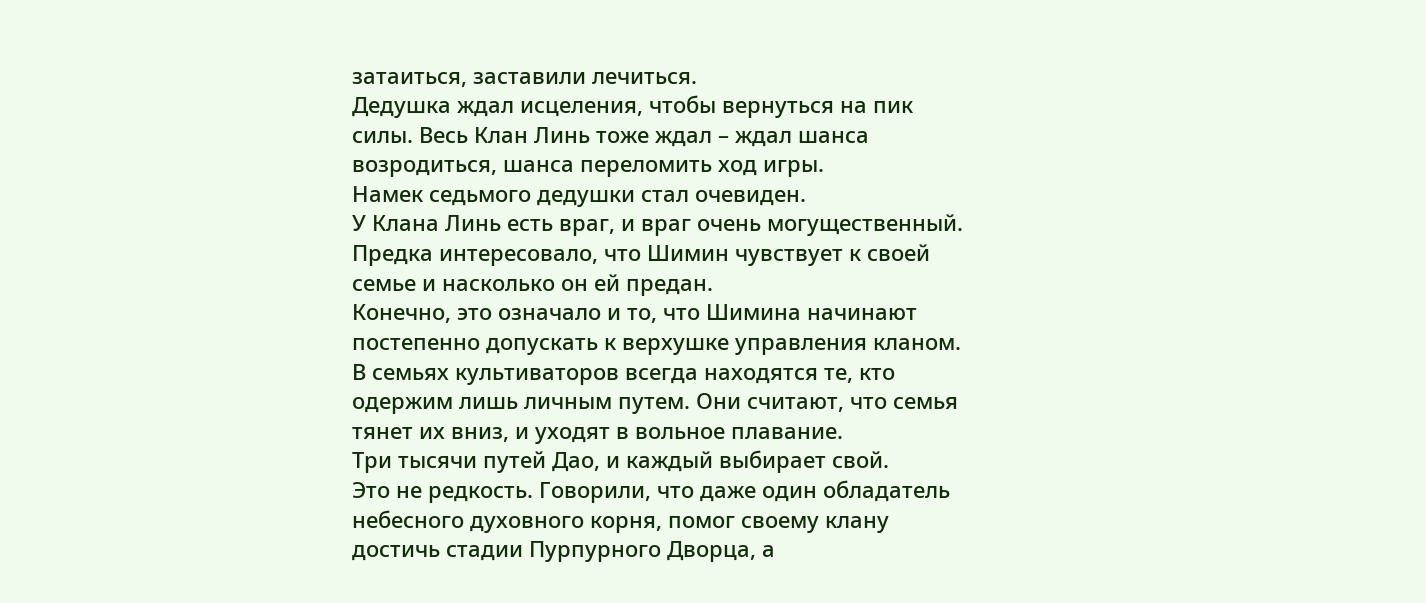затаиться, заставили лечиться.
Дедушка ждал исцеления, чтобы вернуться на пик силы. Весь Клан Линь тоже ждал – ждал шанса возродиться, шанса переломить ход игры.
Намек седьмого дедушки стал очевиден.
У Клана Линь есть враг, и враг очень могущественный. Предка интересовало, что Шимин чувствует к своей семье и насколько он ей предан.
Конечно, это означало и то, что Шимина начинают постепенно допускать к верхушке управления кланом.
В семьях культиваторов всегда находятся те, кто одержим лишь личным путем. Они считают, что семья тянет их вниз, и уходят в вольное плавание.
Три тысячи путей Дао, и каждый выбирает свой.
Это не редкость. Говорили, что даже один обладатель небесного духовного корня, помог своему клану достичь стадии Пурпурного Дворца, а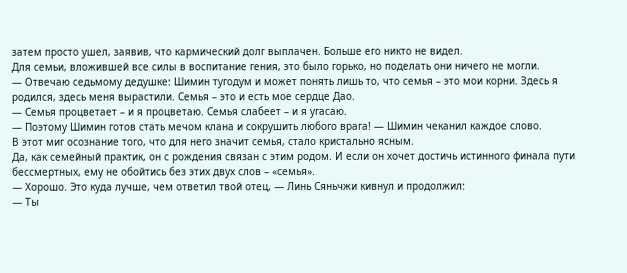затем просто ушел, заявив, что кармический долг выплачен. Больше его никто не видел.
Для семьи, вложившей все силы в воспитание гения, это было горько, но поделать они ничего не могли.
— Отвечаю седьмому дедушке: Шимин тугодум и может понять лишь то, что семья – это мои корни. Здесь я родился, здесь меня вырастили. Семья – это и есть мое сердце Дао.
— Семья процветает – и я процветаю. Семья слабеет – и я угасаю.
— Поэтому Шимин готов стать мечом клана и сокрушить любого врага! — Шимин чеканил каждое слово.
В этот миг осознание того, что для него значит семья, стало кристально ясным.
Да, как семейный практик, он с рождения связан с этим родом. И если он хочет достичь истинного финала пути бессмертных, ему не обойтись без этих двух слов – «семья».
— Хорошо. Это куда лучше, чем ответил твой отец, — Линь Сяньчжи кивнул и продолжил:
— Ты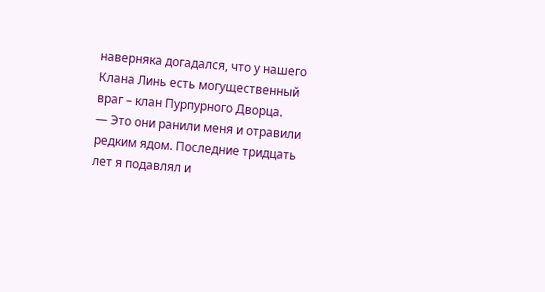наверняка догадался, что у нашего Клана Линь есть могущественный враг – клан Пурпурного Дворца.
— Это они ранили меня и отравили редким ядом. Последние тридцать лет я подавлял и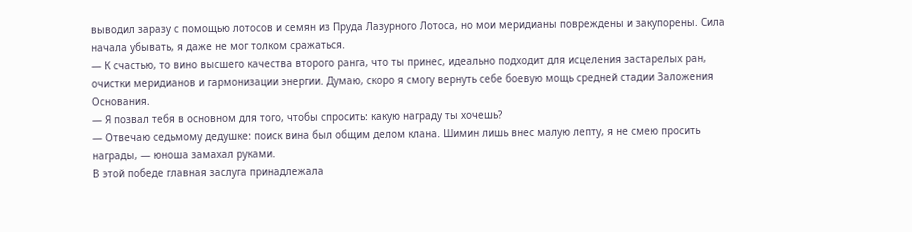выводил заразу с помощью лотосов и семян из Пруда Лазурного Лотоса, но мои меридианы повреждены и закупорены. Сила начала убывать, я даже не мог толком сражаться.
— К счастью, то вино высшего качества второго ранга, что ты принес, идеально подходит для исцеления застарелых ран, очистки меридианов и гармонизации энергии. Думаю, скоро я смогу вернуть себе боевую мощь средней стадии Заложения Основания.
— Я позвал тебя в основном для того, чтобы спросить: какую награду ты хочешь?
— Отвечаю седьмому дедушке: поиск вина был общим делом клана. Шимин лишь внес малую лепту, я не смею просить награды, — юноша замахал руками.
В этой победе главная заслуга принадлежала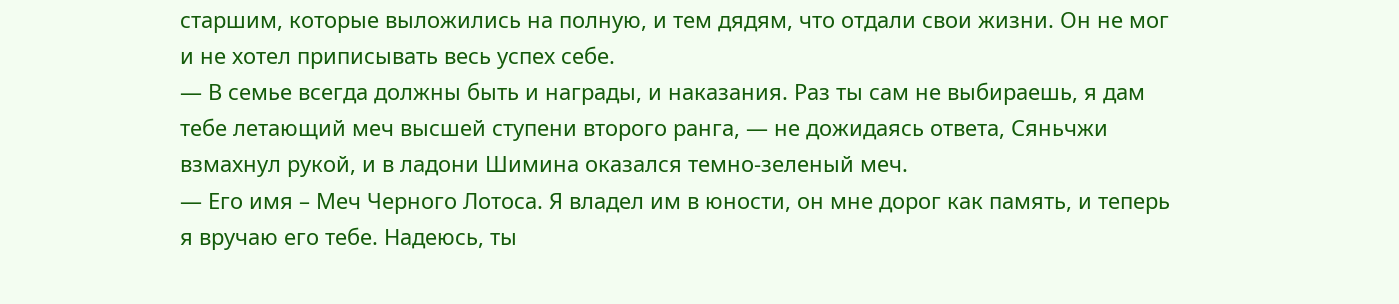старшим, которые выложились на полную, и тем дядям, что отдали свои жизни. Он не мог и не хотел приписывать весь успех себе.
— В семье всегда должны быть и награды, и наказания. Раз ты сам не выбираешь, я дам тебе летающий меч высшей ступени второго ранга, — не дожидаясь ответа, Сяньчжи взмахнул рукой, и в ладони Шимина оказался темно-зеленый меч.
— Его имя – Меч Черного Лотоса. Я владел им в юности, он мне дорог как память, и теперь я вручаю его тебе. Надеюсь, ты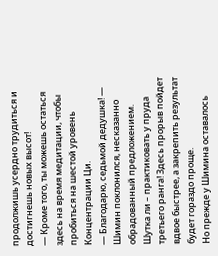продолжишь усердно трудиться и достигнешь новых высот!
— Кроме того, ты можешь остаться здесь на время медитации, чтобы пробиться на шестой уровень Концентрации Ци.
— Благодарю, седьмой дедушка! — Шимин поклонился, несказанно обрадованный предложением.
Шутка ли – практиковать у пруда третьего ранга! Здесь прорыв пойдет вдвое быстрее, а закрепить результат будет гораздо проще.
Но прежде у Шимина оставалось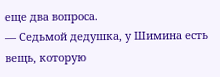еще два вопроса.
— Седьмой дедушка, у Шимина есть вещь, которую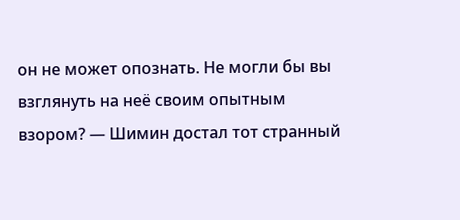он не может опознать. Не могли бы вы взглянуть на неё своим опытным взором? — Шимин достал тот странный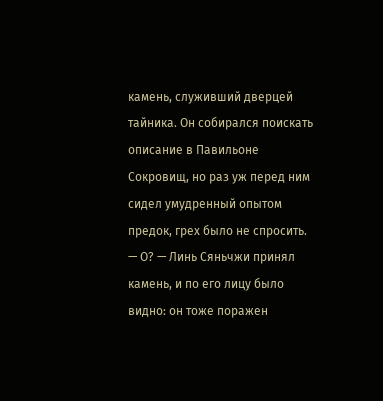камень, служивший дверцей тайника. Он собирался поискать описание в Павильоне Сокровищ, но раз уж перед ним сидел умудренный опытом предок, грех было не спросить.
— О? — Линь Сяньчжи принял камень, и по его лицу было видно: он тоже поражен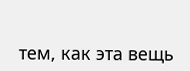тем, как эта вещь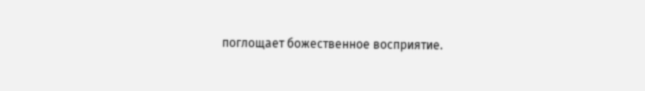поглощает божественное восприятие.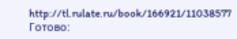http://tl.rulate.ru/book/166921/11038577
Готово: